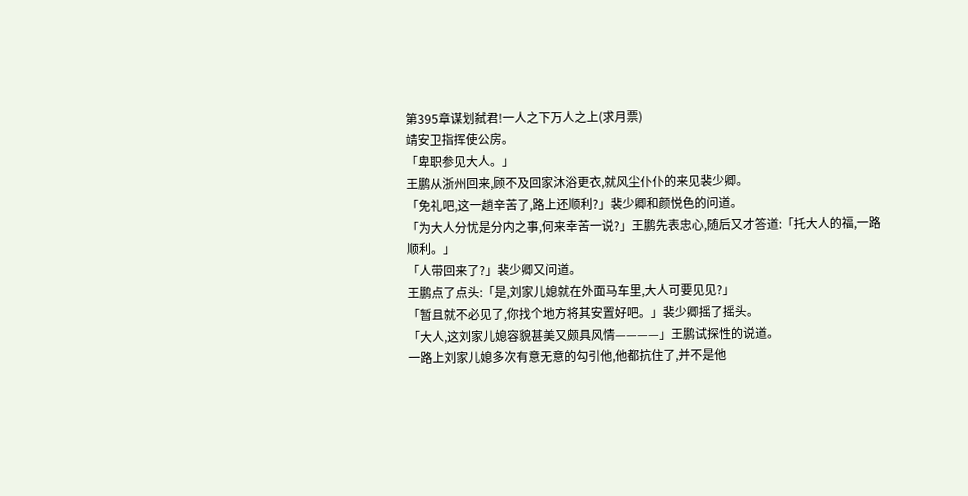第395章谋划弑君!一人之下万人之上(求月票)
靖安卫指挥使公房。
「卑职参见大人。」
王鹏从浙州回来,顾不及回家沐浴更衣,就风尘仆仆的来见裴少卿。
「免礼吧,这一趟辛苦了,路上还顺利?」裴少卿和颜悦色的问道。
「为大人分忧是分内之事,何来幸苦一说?」王鹏先表忠心,随后又才答道:「托大人的福,一路顺利。」
「人带回来了?」裴少卿又问道。
王鹏点了点头:「是,刘家儿媳就在外面马车里,大人可要见见?」
「暂且就不必见了,你找个地方将其安置好吧。」裴少卿摇了摇头。
「大人,这刘家儿媳容貌甚美又颇具风情————」王鹏试探性的说道。
一路上刘家儿媳多次有意无意的勾引他,他都抗住了,并不是他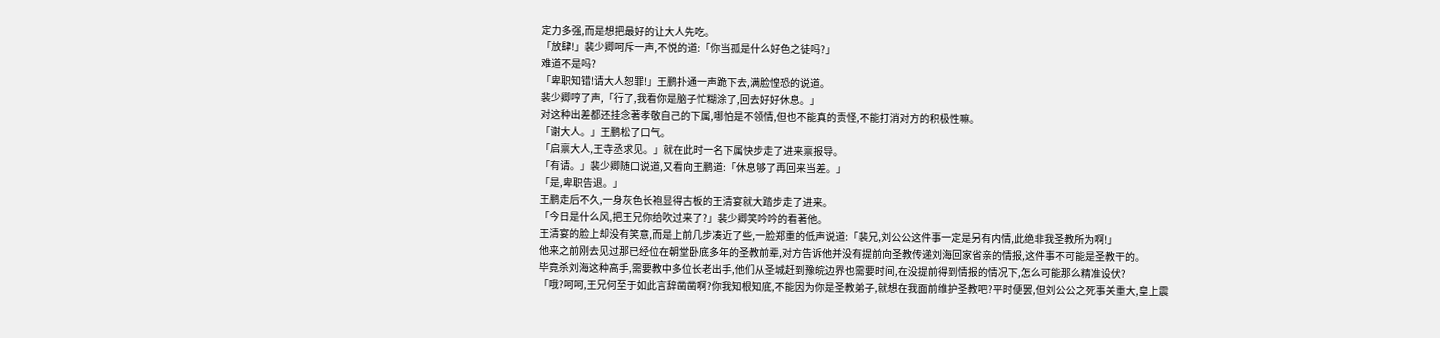定力多强,而是想把最好的让大人先吃。
「放肆!」裴少卿呵斥一声,不悦的道:「你当孤是什么好色之徒吗?」
难道不是吗?
「卑职知错!请大人恕罪!」王鹏扑通一声跪下去,满脸惶恐的说道。
裴少卿哼了声,「行了,我看你是脑子忙糊涂了,回去好好休息。」
对这种出差都还挂念著孝敬自己的下属,哪怕是不领情,但也不能真的责怪,不能打消对方的积极性嘛。
「谢大人。」王鹏松了口气。
「启禀大人,王寺丞求见。」就在此时一名下属快步走了进来禀报导。
「有请。」裴少卿随口说道,又看向王鹏道:「休息够了再回来当差。」
「是,卑职告退。」
王鹏走后不久,一身灰色长袍显得古板的王清宴就大踏步走了进来。
「今日是什么风,把王兄你给吹过来了?」裴少卿笑吟吟的看著他。
王清宴的脸上却没有笑意,而是上前几步凑近了些,一脸郑重的低声说道:「裴兄,刘公公这件事一定是另有内情,此绝非我圣教所为啊!」
他来之前刚去见过那已经位在朝堂卧底多年的圣教前辈,对方告诉他并没有提前向圣教传递刘海回家省亲的情报,这件事不可能是圣教干的。
毕竟杀刘海这种高手,需要教中多位长老出手,他们从圣城赶到豫皖边界也需要时间,在没提前得到情报的情况下,怎么可能那么精准设伏?
「哦?呵呵,王兄何至于如此言辞凿凿啊?你我知根知底,不能因为你是圣教弟子,就想在我面前维护圣教吧?平时便罢,但刘公公之死事关重大,皇上震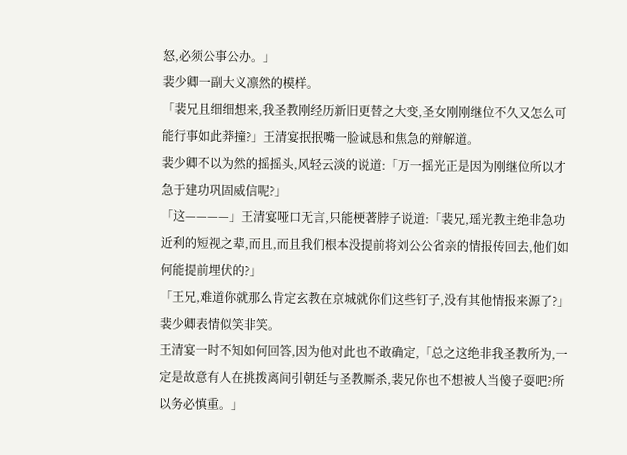怒,必须公事公办。」
裴少卿一副大义凛然的模样。
「裴兄且细细想来,我圣教刚经历新旧更替之大变,圣女刚刚继位不久又怎么可能行事如此莽撞?」王清宴抿抿嘴一脸诚恳和焦急的辩解道。
裴少卿不以为然的摇摇头,风轻云淡的说道:「万一摇光正是因为刚继位所以才急于建功巩固威信呢?」
「这————」王清宴哑口无言,只能梗著脖子说道:「裴兄,瑶光教主绝非急功近利的短视之辈,而且,而且我们根本没提前将刘公公省亲的情报传回去,他们如何能提前埋伏的?」
「王兄,难道你就那么肯定玄教在京城就你们这些钉子,没有其他情报来源了?」裴少卿表情似笑非笑。
王清宴一时不知如何回答,因为他对此也不敢确定,「总之这绝非我圣教所为,一定是故意有人在挑拨离间引朝廷与圣教厮杀,裴兄你也不想被人当傻子耍吧?所以务必慎重。」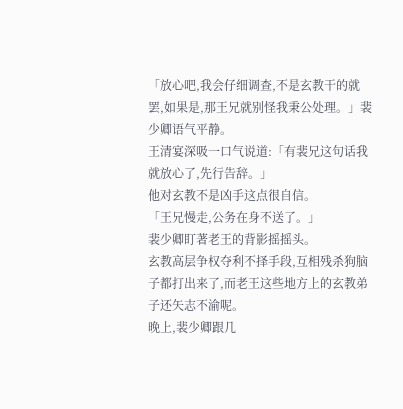「放心吧,我会仔细调查,不是玄教干的就罢,如果是,那王兄就别怪我秉公处理。」裴少卿语气平静。
王清宴深吸一口气说道:「有裴兄这句话我就放心了,先行告辞。」
他对玄教不是凶手这点很自信。
「王兄慢走,公务在身不送了。」
裴少卿盯著老王的背影摇摇头。
玄教高层争权夺利不择手段,互相残杀狗脑子都打出来了,而老王这些地方上的玄教弟子还矢志不渝呢。
晚上,裴少卿跟几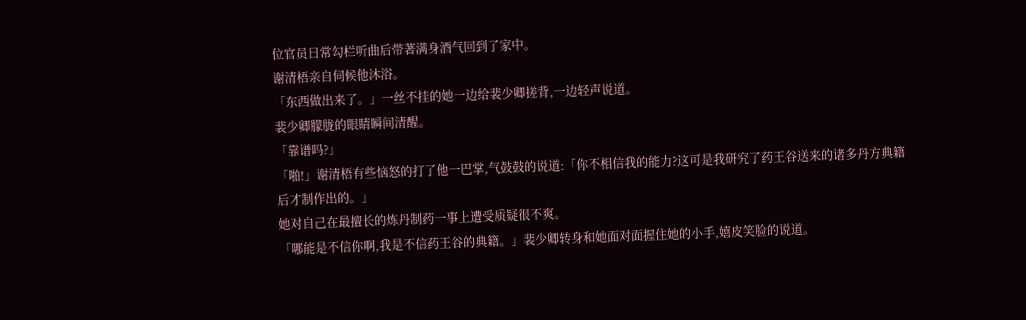位官员日常勾栏听曲后带著满身酒气回到了家中。
谢清梧亲自伺候他沐浴。
「东西做出来了。」一丝不挂的她一边给裴少卿搓背,一边轻声说道。
裴少卿朦胧的眼睛瞬间清醒。
「靠谱吗?」
「啪!」谢清梧有些恼怒的打了他一巴掌,气鼓鼓的说道:「你不相信我的能力?这可是我研究了药王谷送来的诸多丹方典籍后才制作出的。」
她对自己在最擅长的炼丹制药一事上遭受质疑很不爽。
「哪能是不信你啊,我是不信药王谷的典籍。」裴少卿转身和她面对面握住她的小手,嬉皮笑脸的说道。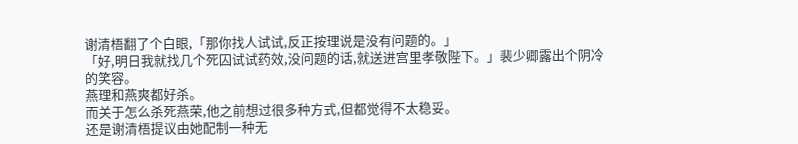谢清梧翻了个白眼,「那你找人试试,反正按理说是没有问题的。」
「好,明日我就找几个死囚试试药效,没问题的话,就送进宫里孝敬陛下。」裴少卿露出个阴冷的笑容。
燕理和燕爽都好杀。
而关于怎么杀死燕荣,他之前想过很多种方式,但都觉得不太稳妥。
还是谢清梧提议由她配制一种无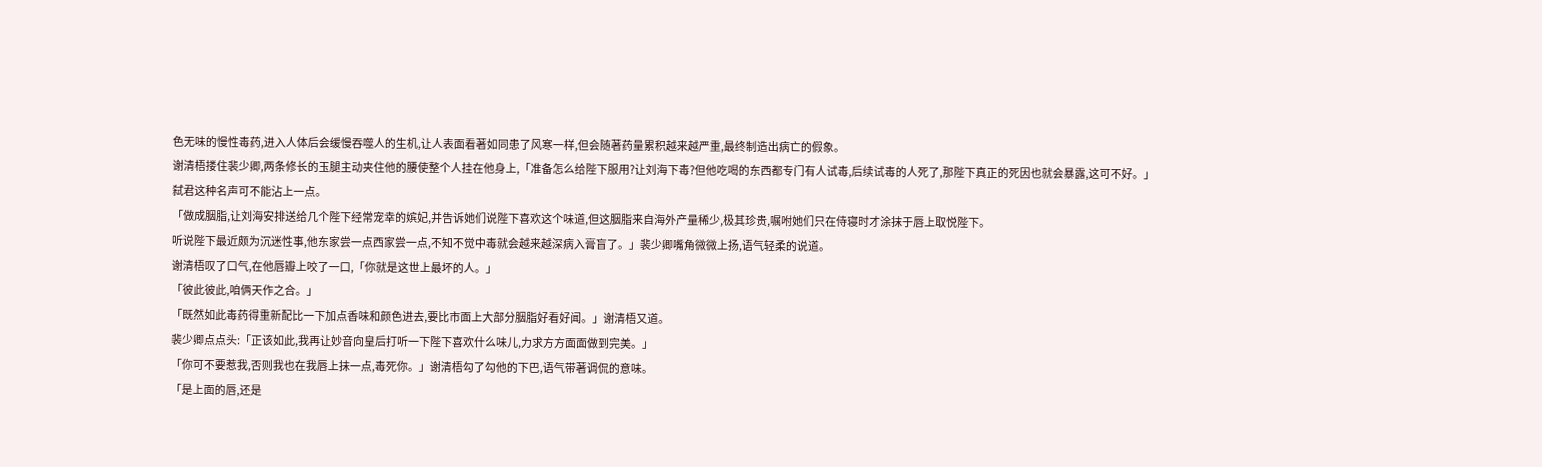色无味的慢性毒药,进入人体后会缓慢吞噬人的生机,让人表面看著如同患了风寒一样,但会随著药量累积越来越严重,最终制造出病亡的假象。
谢清梧搂住裴少卿,两条修长的玉腿主动夹住他的腰使整个人挂在他身上,「准备怎么给陛下服用?让刘海下毒?但他吃喝的东西都专门有人试毒,后续试毒的人死了,那陛下真正的死因也就会暴露,这可不好。」
弑君这种名声可不能沾上一点。
「做成胭脂,让刘海安排送给几个陛下经常宠幸的嫔妃,并告诉她们说陛下喜欢这个味道,但这胭脂来自海外产量稀少,极其珍贵,嘱咐她们只在侍寝时才涂抹于唇上取悦陛下。
听说陛下最近颇为沉迷性事,他东家尝一点西家尝一点,不知不觉中毒就会越来越深病入膏盲了。」裴少卿嘴角微微上扬,语气轻柔的说道。
谢清梧叹了口气,在他唇瓣上咬了一口,「你就是这世上最坏的人。」
「彼此彼此,咱俩天作之合。」
「既然如此毒药得重新配比一下加点香味和颜色进去,要比市面上大部分胭脂好看好闻。」谢清梧又道。
裴少卿点点头:「正该如此,我再让妙音向皇后打听一下陛下喜欢什么味儿,力求方方面面做到完美。」
「你可不要惹我,否则我也在我唇上抹一点,毒死你。」谢清梧勾了勾他的下巴,语气带著调侃的意味。
「是上面的唇,还是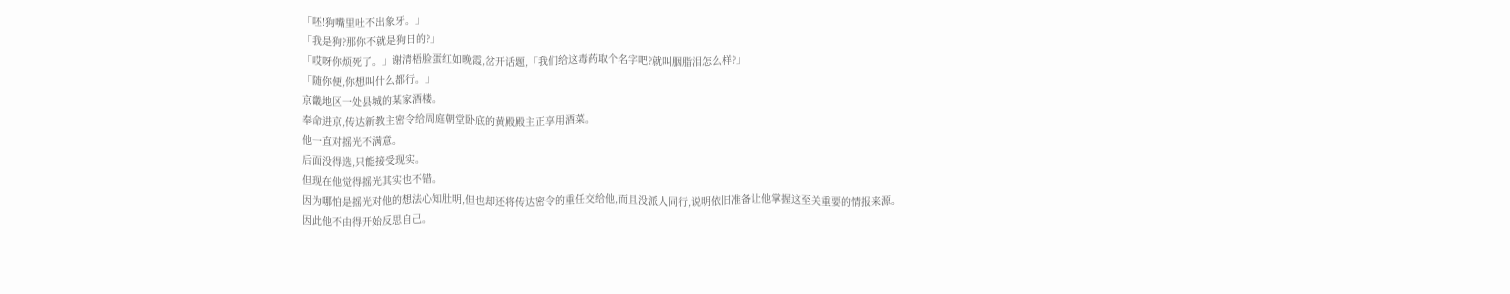「呸!狗嘴里吐不出象牙。」
「我是狗?那你不就是狗日的?」
「哎呀你烦死了。」谢清梧脸蛋红如晚霞,岔开话题,「我们给这毒药取个名字吧?就叫胭脂泪怎么样?」
「随你便,你想叫什么都行。」
京畿地区一处县城的某家酒楼。
奉命进京,传达新教主密令给周庭朝堂卧底的黄殿殿主正享用酒菜。
他一直对摇光不满意。
后面没得选,只能接受现实。
但现在他觉得摇光其实也不错。
因为哪怕是摇光对他的想法心知肚明,但也却还将传达密令的重任交给他,而且没派人同行,说明依旧准备让他掌握这至关重要的情报来源。
因此他不由得开始反思自己。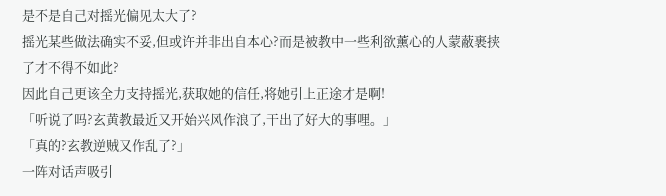是不是自己对摇光偏见太大了?
摇光某些做法确实不妥,但或许并非出自本心?而是被教中一些利欲薰心的人蒙蔽裹挟了才不得不如此?
因此自己更该全力支持摇光,获取她的信任,将她引上正途才是啊!
「听说了吗?玄黄教最近又开始兴风作浪了,干出了好大的事哩。」
「真的?玄教逆贼又作乱了?」
一阵对话声吸引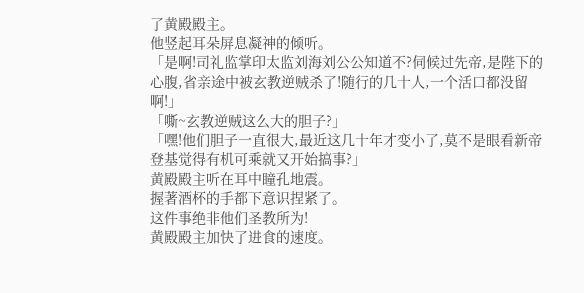了黄殿殿主。
他竖起耳朵屏息凝神的倾听。
「是啊!司礼监掌印太监刘海刘公公知道不?伺候过先帝,是陛下的心腹,省亲途中被玄教逆贼杀了!随行的几十人,一个活口都没留啊!」
「嘶~玄教逆贼这么大的胆子?」
「嘿!他们胆子一直很大,最近这几十年才变小了,莫不是眼看新帝登基觉得有机可乘就又开始搞事?」
黄殿殿主听在耳中瞳孔地震。
握著酒杯的手都下意识捏紧了。
这件事绝非他们圣教所为!
黄殿殿主加快了进食的速度。